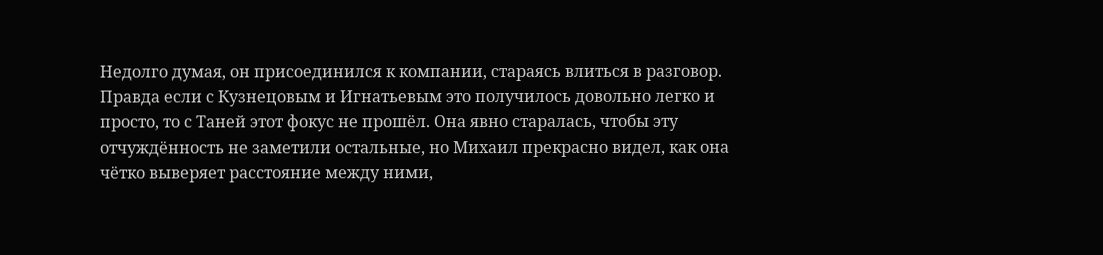Недолго думая, он присоединился к компании, стараясь влиться в разговор. Правда если с Кузнецовым и Игнатьевым это получилось довольно легко и просто, то с Таней этот фокус не прошёл. Она явно старалась, чтобы эту отчуждённость не заметили остальные, но Михаил прекрасно видел, как она чётко выверяет расстояние между ними,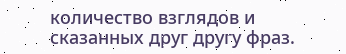количество взглядов и сказанных друг другу фраз.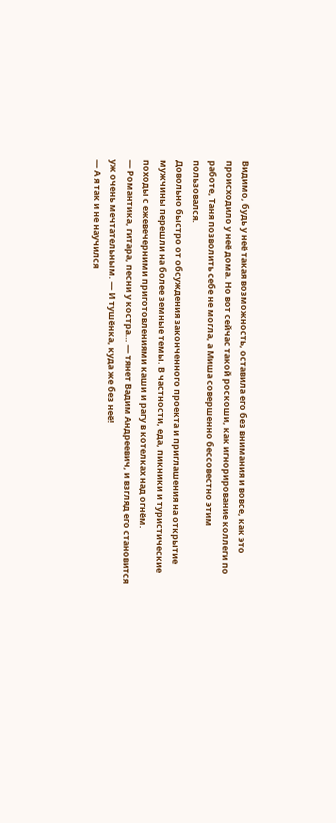Видимо, будь у неё такая возможность, оставила его без внимания и вовсе, как это происходило у неё дома. Но вот сейчас такой роскоши, как игнорирование коллеги по работе, Таня позволить себе не могла, а Миша совершенно бессовестно этим пользовался.
Довольно быстро от обсуждения законченного проекта и приглашения на открытие мужчины перешли на более земные темы. В частности, еда, пикники и туристические походы с ежевечерними приготовлениями каши и рагу в котелках над огнём.
— Романтика, гитара, песни у костра… — тянет Вадим Андреевич, и взгляд его становится уж очень мечтательным. — И тушёнка, куда же без неё!
— А я так и не научился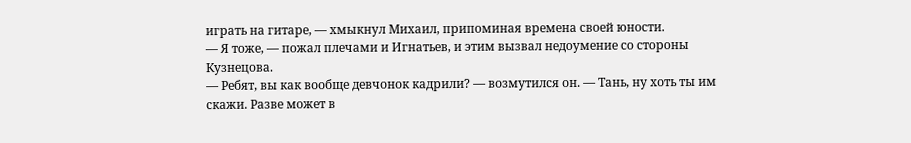играть на гитаре, — хмыкнул Михаил, припоминая времена своей юности.
— Я тоже, — пожал плечами и Игнатьев, и этим вызвал недоумение со стороны Кузнецова.
— Ребят, вы как вообще девчонок кадрили? — возмутился он. — Тань, ну хоть ты им скажи. Разве может в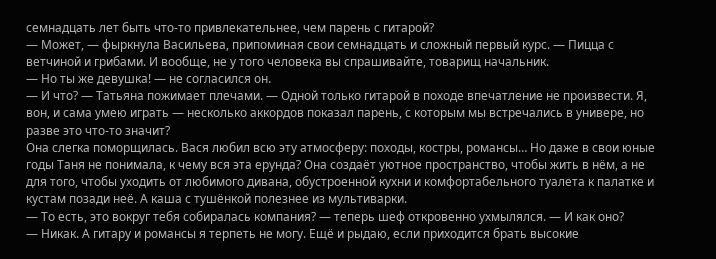семнадцать лет быть что-то привлекательнее, чем парень с гитарой?
— Может, — фыркнула Васильева, припоминая свои семнадцать и сложный первый курс. — Пицца с ветчиной и грибами. И вообще, не у того человека вы спрашивайте, товарищ начальник.
— Но ты же девушка! — не согласился он.
— И что? — Татьяна пожимает плечами. — Одной только гитарой в походе впечатление не произвести. Я, вон, и сама умею играть — несколько аккордов показал парень, с которым мы встречались в универе, но разве это что-то значит?
Она слегка поморщилась. Вася любил всю эту атмосферу: походы, костры, романсы… Но даже в свои юные годы Таня не понимала, к чему вся эта ерунда? Она создаёт уютное пространство, чтобы жить в нём, а не для того, чтобы уходить от любимого дивана, обустроенной кухни и комфортабельного туалета к палатке и кустам позади неё. А каша с тушёнкой полезнее из мультиварки.
— То есть, это вокруг тебя собиралась компания? — теперь шеф откровенно ухмылялся. — И как оно?
— Никак. А гитару и романсы я терпеть не могу. Ещё и рыдаю, если приходится брать высокие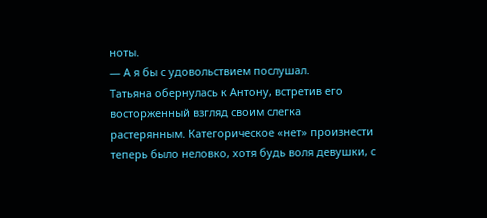ноты.
— А я бы с удовольствием послушал.
Татьяна обернулась к Антону, встретив его восторженный взгляд своим слегка растерянным. Категорическое «нет» произнести теперь было неловко, хотя будь воля девушки, с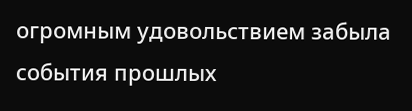огромным удовольствием забыла события прошлых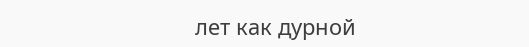лет как дурной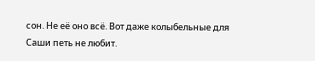сон. Не её оно всё. Вот даже колыбельные для Саши петь не любит.